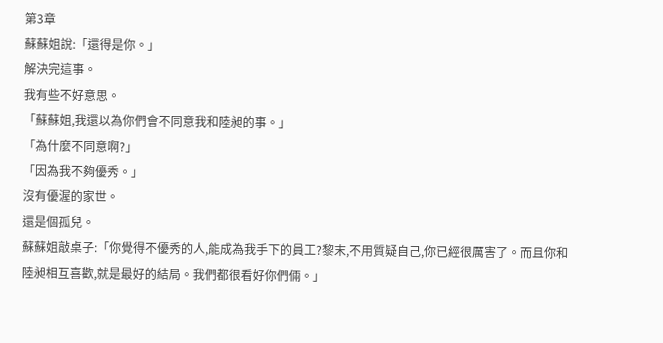第3章
蘇蘇姐說:「還得是你。」
解決完這事。
我有些不好意思。
「蘇蘇姐,我還以為你們會不同意我和陸昶的事。」
「為什麼不同意啊?」
「因為我不夠優秀。」
沒有優渥的家世。
還是個孤兒。
蘇蘇姐敲桌子:「你覺得不優秀的人,能成為我手下的員工?黎末,不用質疑自己,你已經很厲害了。而且你和陸昶相互喜歡,就是最好的結局。我們都很看好你們倆。」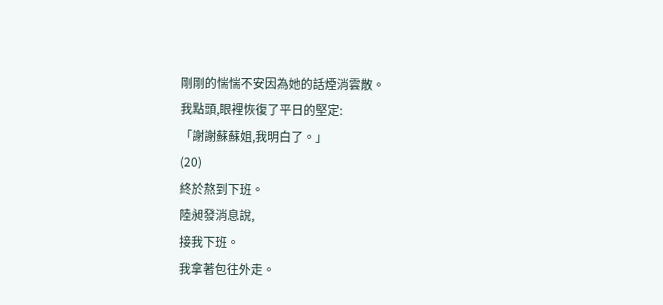剛剛的惴惴不安因為她的話煙消雲散。
我點頭,眼裡恢復了平日的堅定:
「謝謝蘇蘇姐,我明白了。」
(20)
終於熬到下班。
陸昶發消息說,
接我下班。
我拿著包往外走。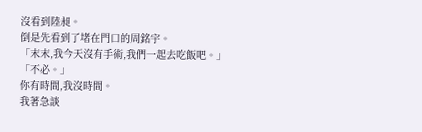沒看到陸昶。
倒是先看到了堵在門口的周銘宇。
「末末,我今天沒有手術,我們一起去吃飯吧。」
「不必。」
你有時間,我沒時間。
我著急談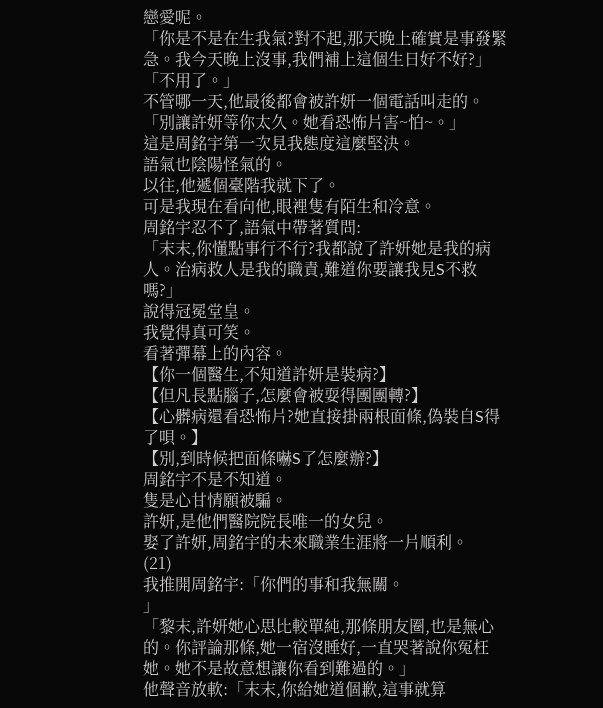戀愛呢。
「你是不是在生我氣?對不起,那天晚上確實是事發緊急。我今天晚上沒事,我們補上這個生日好不好?」
「不用了。」
不管哪一天,他最後都會被許妍一個電話叫走的。
「別讓許妍等你太久。她看恐怖片害~怕~。」
這是周銘宇第一次見我態度這麼堅決。
語氣也陰陽怪氣的。
以往,他遞個臺階我就下了。
可是我現在看向他,眼裡隻有陌生和冷意。
周銘宇忍不了,語氣中帶著質問:
「末末,你懂點事行不行?我都說了許妍她是我的病人。治病救人是我的職責,難道你要讓我見S不救嗎?」
說得冠冕堂皇。
我覺得真可笑。
看著彈幕上的內容。
【你一個醫生,不知道許妍是裝病?】
【但凡長點腦子,怎麼會被耍得團團轉?】
【心髒病還看恐怖片?她直接掛兩根面條,偽裝自S得了唄。】
【別,到時候把面條嚇S了怎麼辦?】
周銘宇不是不知道。
隻是心甘情願被騙。
許妍,是他們醫院院長唯一的女兒。
娶了許妍,周銘宇的未來職業生涯將一片順利。
(21)
我推開周銘宇:「你們的事和我無關。
」
「黎末,許妍她心思比較單純,那條朋友圈,也是無心的。你評論那條,她一宿沒睡好,一直哭著說你冤枉她。她不是故意想讓你看到難過的。」
他聲音放軟:「末末,你給她道個歉,這事就算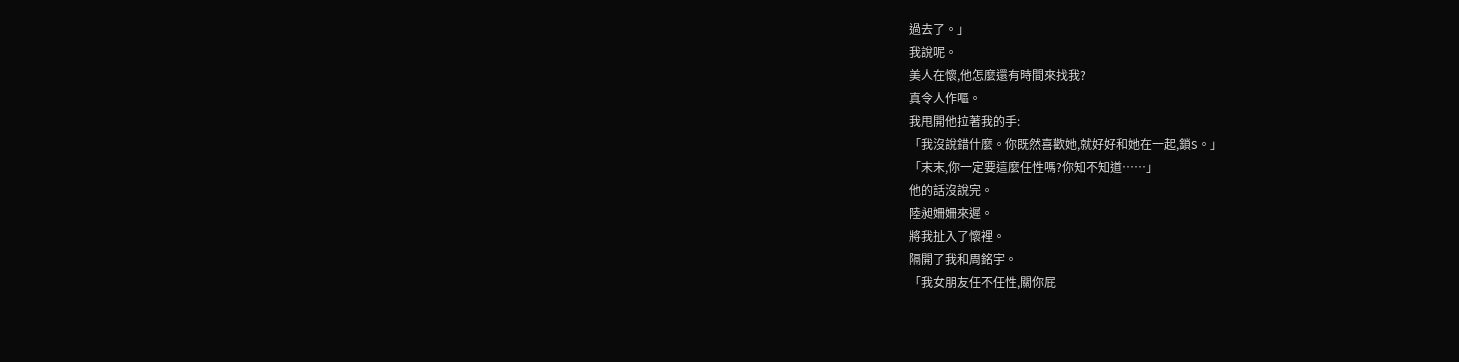過去了。」
我說呢。
美人在懷,他怎麼還有時間來找我?
真令人作嘔。
我甩開他拉著我的手:
「我沒說錯什麼。你既然喜歡她,就好好和她在一起,鎖S。」
「末末,你一定要這麼任性嗎?你知不知道……」
他的話沒說完。
陸昶姍姍來遲。
將我扯入了懷裡。
隔開了我和周銘宇。
「我女朋友任不任性,關你屁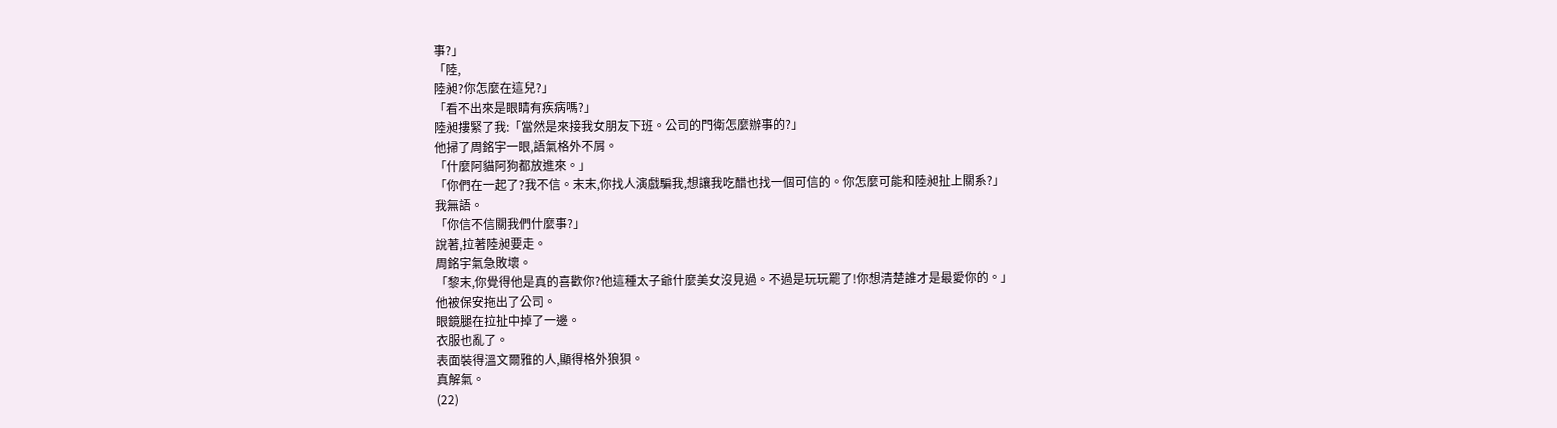事?」
「陸,
陸昶?你怎麼在這兒?」
「看不出來是眼睛有疾病嗎?」
陸昶摟緊了我:「當然是來接我女朋友下班。公司的門衛怎麼辦事的?」
他掃了周銘宇一眼,語氣格外不屑。
「什麼阿貓阿狗都放進來。」
「你們在一起了?我不信。末末,你找人演戲騙我,想讓我吃醋也找一個可信的。你怎麼可能和陸昶扯上關系?」
我無語。
「你信不信關我們什麼事?」
說著,拉著陸昶要走。
周銘宇氣急敗壞。
「黎末,你覺得他是真的喜歡你?他這種太子爺什麼美女沒見過。不過是玩玩罷了!你想清楚誰才是最愛你的。」
他被保安拖出了公司。
眼鏡腿在拉扯中掉了一邊。
衣服也亂了。
表面裝得溫文爾雅的人,顯得格外狼狽。
真解氣。
(22)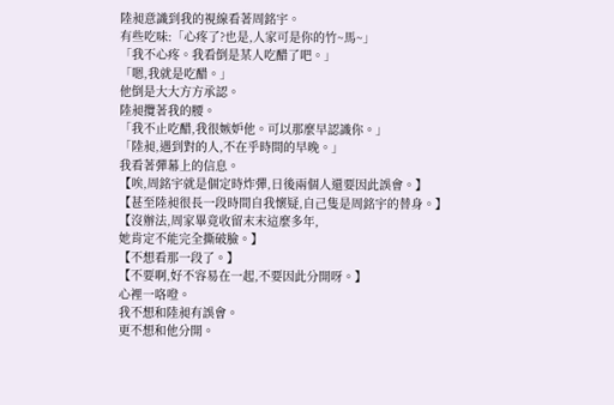陸昶意識到我的視線看著周銘宇。
有些吃味:「心疼了?也是,人家可是你的竹~馬~」
「我不心疼。我看倒是某人吃醋了吧。」
「嗯,我就是吃醋。」
他倒是大大方方承認。
陸昶攬著我的腰。
「我不止吃醋,我很嫉妒他。可以那麼早認識你。」
「陸昶,遇到對的人,不在乎時間的早晚。」
我看著彈幕上的信息。
【唉,周銘宇就是個定時炸彈,日後兩個人還要因此誤會。】
【甚至陸昶很長一段時間自我懷疑,自己隻是周銘宇的替身。】
【沒辦法,周家畢竟收留末末這麼多年,
她肯定不能完全撕破臉。】
【不想看那一段了。】
【不要啊,好不容易在一起,不要因此分開呀。】
心裡一咯噔。
我不想和陸昶有誤會。
更不想和他分開。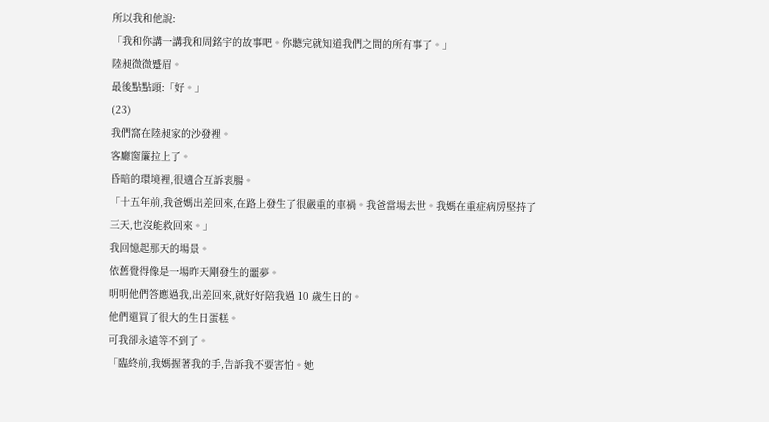所以我和他說:
「我和你講一講我和周銘宇的故事吧。你聽完就知道我們之間的所有事了。」
陸昶微微蹙眉。
最後點點頭:「好。」
(23)
我們窩在陸昶家的沙發裡。
客廳窗簾拉上了。
昏暗的環境裡,很適合互訴衷腸。
「十五年前,我爸媽出差回來,在路上發生了很嚴重的車禍。我爸當場去世。我媽在重症病房堅持了三天,也沒能救回來。」
我回憶起那天的場景。
依舊覺得像是一場昨天剛發生的噩夢。
明明他們答應過我,出差回來,就好好陪我過 10 歲生日的。
他們還買了很大的生日蛋糕。
可我卻永遠等不到了。
「臨終前,我媽握著我的手,告訴我不要害怕。她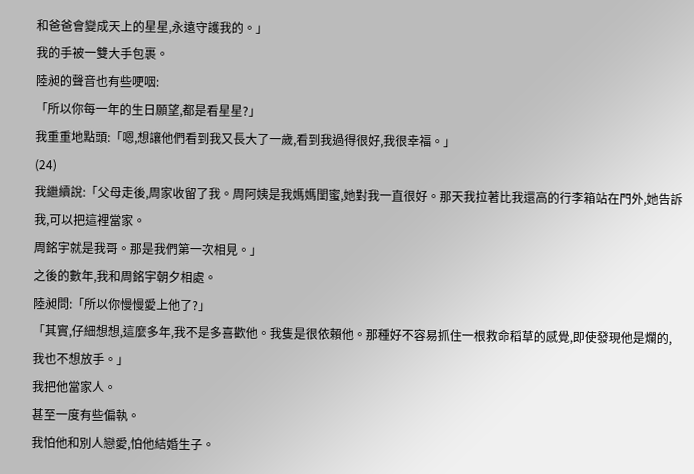和爸爸會變成天上的星星,永遠守護我的。」
我的手被一雙大手包裹。
陸昶的聲音也有些哽咽:
「所以你每一年的生日願望,都是看星星?」
我重重地點頭:「嗯,想讓他們看到我又長大了一歲,看到我過得很好,我很幸福。」
(24)
我繼續說:「父母走後,周家收留了我。周阿姨是我媽媽閨蜜,她對我一直很好。那天我拉著比我還高的行李箱站在門外,她告訴我,可以把這裡當家。
周銘宇就是我哥。那是我們第一次相見。」
之後的數年,我和周銘宇朝夕相處。
陸昶問:「所以你慢慢愛上他了?」
「其實,仔細想想,這麼多年,我不是多喜歡他。我隻是很依賴他。那種好不容易抓住一根救命稻草的感覺,即使發現他是爛的,我也不想放手。」
我把他當家人。
甚至一度有些偏執。
我怕他和別人戀愛,怕他結婚生子。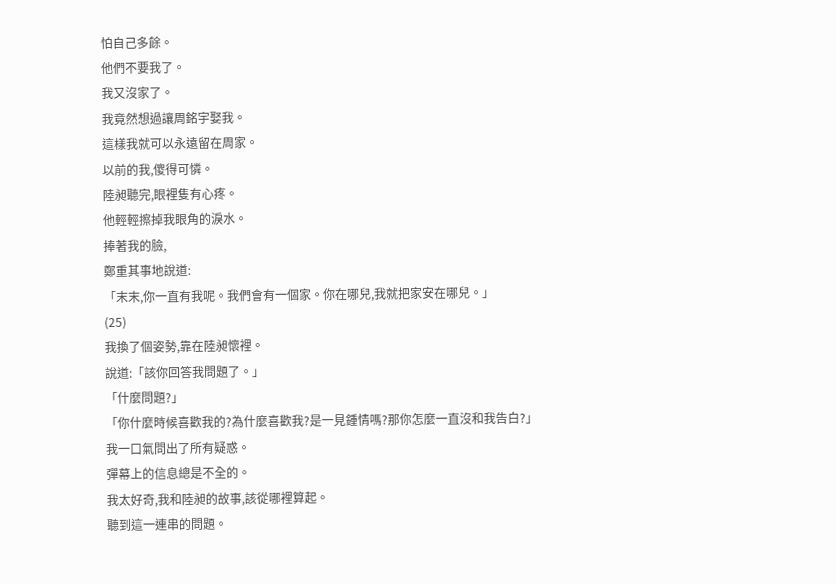怕自己多餘。
他們不要我了。
我又沒家了。
我竟然想過讓周銘宇娶我。
這樣我就可以永遠留在周家。
以前的我,傻得可憐。
陸昶聽完,眼裡隻有心疼。
他輕輕擦掉我眼角的淚水。
捧著我的臉,
鄭重其事地說道:
「末末,你一直有我呢。我們會有一個家。你在哪兒,我就把家安在哪兒。」
(25)
我換了個姿勢,靠在陸昶懷裡。
說道:「該你回答我問題了。」
「什麼問題?」
「你什麼時候喜歡我的?為什麼喜歡我?是一見鍾情嗎?那你怎麼一直沒和我告白?」
我一口氣問出了所有疑惑。
彈幕上的信息總是不全的。
我太好奇,我和陸昶的故事,該從哪裡算起。
聽到這一連串的問題。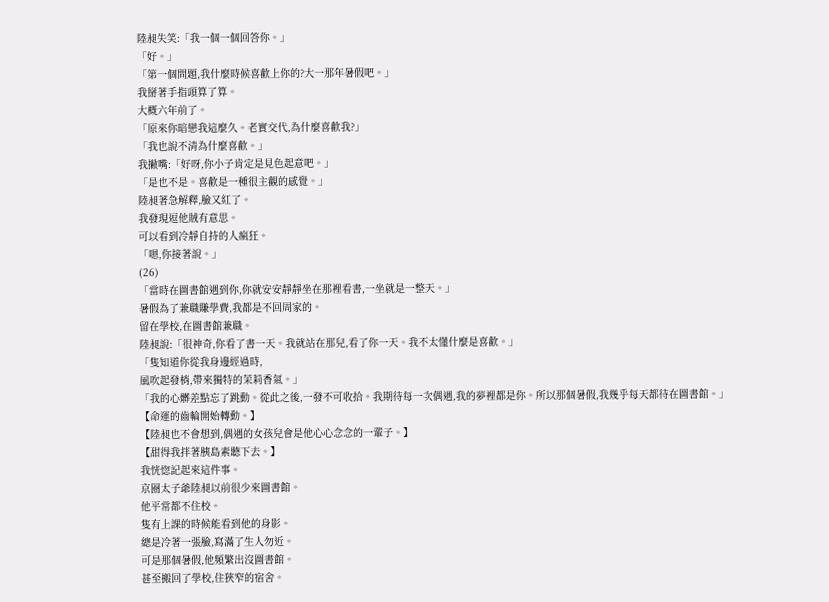陸昶失笑:「我一個一個回答你。」
「好。」
「第一個問題,我什麼時候喜歡上你的?大一那年暑假吧。」
我掰著手指頭算了算。
大概六年前了。
「原來你暗戀我這麼久。老實交代,為什麼喜歡我?」
「我也說不清為什麼喜歡。」
我撇嘴:「好呀,你小子肯定是見色起意吧。」
「是也不是。喜歡是一種很主觀的感覺。」
陸昶著急解釋,臉又紅了。
我發現逗他賊有意思。
可以看到冷靜自持的人瘋狂。
「嗯,你接著說。」
(26)
「當時在圖書館遇到你,你就安安靜靜坐在那裡看書,一坐就是一整天。」
暑假為了兼職賺學費,我都是不回周家的。
留在學校,在圖書館兼職。
陸昶說:「很神奇,你看了書一天。我就站在那兒,看了你一天。我不太懂什麼是喜歡。」
「隻知道你從我身邊經過時,
風吹起發梢,帶來獨特的茉莉香氣。」
「我的心髒差點忘了跳動。從此之後,一發不可收拾。我期待每一次偶遇,我的夢裡都是你。所以那個暑假,我幾乎每天都待在圖書館。」
【命運的齒輪開始轉動。】
【陸昶也不會想到,偶遇的女孩兒會是他心心念念的一輩子。】
【甜得我拌著胰島素聽下去。】
我恍惚記起來這件事。
京圈太子爺陸昶以前很少來圖書館。
他平常都不住校。
隻有上課的時候能看到他的身影。
總是冷著一張臉,寫滿了生人勿近。
可是那個暑假,他頻繁出沒圖書館。
甚至搬回了學校,住狹窄的宿舍。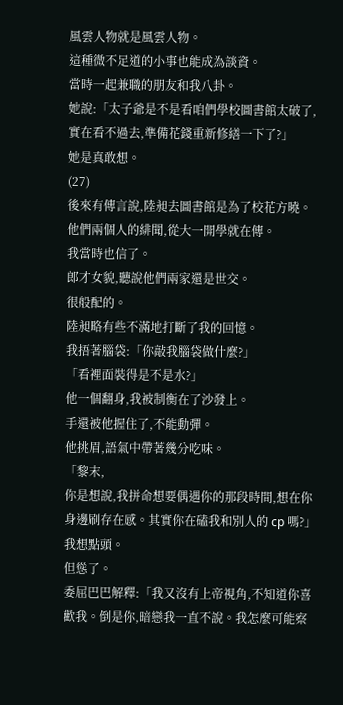風雲人物就是風雲人物。
這種微不足道的小事也能成為談資。
當時一起兼職的朋友和我八卦。
她說:「太子爺是不是看咱們學校圖書館太破了,實在看不過去,準備花錢重新修繕一下了?」
她是真敢想。
(27)
後來有傳言說,陸昶去圖書館是為了校花方曉。
他們兩個人的緋聞,從大一開學就在傳。
我當時也信了。
郎才女貌,聽說他們兩家還是世交。
很般配的。
陸昶略有些不滿地打斷了我的回憶。
我捂著腦袋:「你敲我腦袋做什麼?」
「看裡面裝得是不是水?」
他一個翻身,我被制衡在了沙發上。
手還被他握住了,不能動彈。
他挑眉,語氣中帶著幾分吃味。
「黎末,
你是想說,我拼命想要偶遇你的那段時間,想在你身邊刷存在感。其實你在磕我和別人的 cp 嗎?」
我想點頭。
但慫了。
委屈巴巴解釋:「我又沒有上帝視角,不知道你喜歡我。倒是你,暗戀我一直不說。我怎麼可能察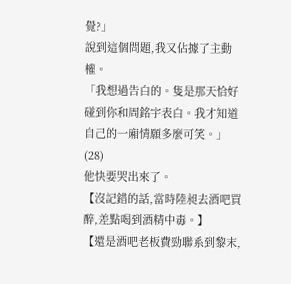覺?」
說到這個問題,我又佔據了主動權。
「我想過告白的。隻是那天恰好碰到你和周銘宇表白。我才知道自己的一廂情願多麼可笑。」
(28)
他快要哭出來了。
【沒記錯的話,當時陸昶去酒吧買醉,差點喝到酒精中毒。】
【還是酒吧老板費勁聯系到黎末,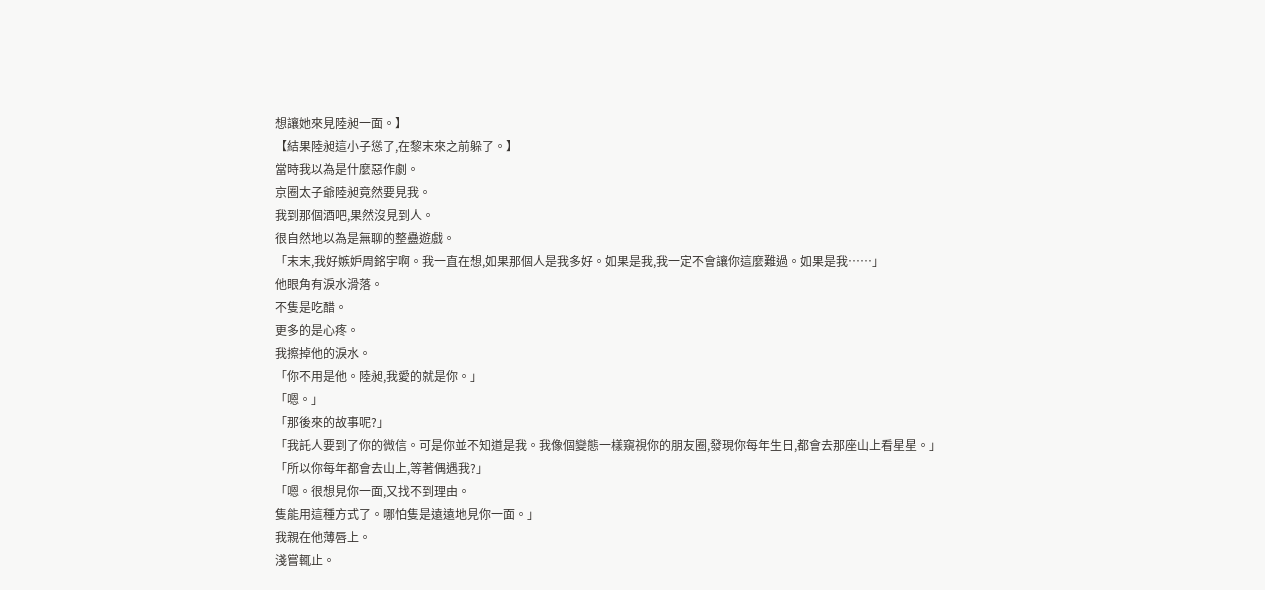想讓她來見陸昶一面。】
【結果陸昶這小子慫了,在黎末來之前躲了。】
當時我以為是什麼惡作劇。
京圈太子爺陸昶竟然要見我。
我到那個酒吧,果然沒見到人。
很自然地以為是無聊的整蠱遊戲。
「末末,我好嫉妒周銘宇啊。我一直在想,如果那個人是我多好。如果是我,我一定不會讓你這麼難過。如果是我……」
他眼角有淚水滑落。
不隻是吃醋。
更多的是心疼。
我擦掉他的淚水。
「你不用是他。陸昶,我愛的就是你。」
「嗯。」
「那後來的故事呢?」
「我託人要到了你的微信。可是你並不知道是我。我像個變態一樣窺視你的朋友圈,發現你每年生日,都會去那座山上看星星。」
「所以你每年都會去山上,等著偶遇我?」
「嗯。很想見你一面,又找不到理由。
隻能用這種方式了。哪怕隻是遠遠地見你一面。」
我親在他薄唇上。
淺嘗輒止。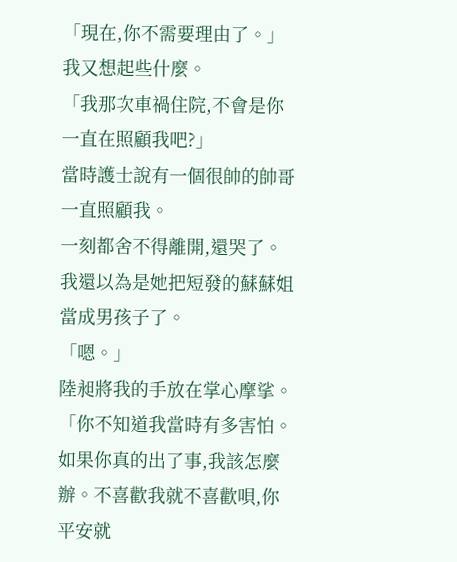「現在,你不需要理由了。」
我又想起些什麼。
「我那次車禍住院,不會是你一直在照顧我吧?」
當時護士說有一個很帥的帥哥一直照顧我。
一刻都舍不得離開,還哭了。
我還以為是她把短發的蘇蘇姐當成男孩子了。
「嗯。」
陸昶將我的手放在掌心摩挲。
「你不知道我當時有多害怕。如果你真的出了事,我該怎麼辦。不喜歡我就不喜歡唄,你平安就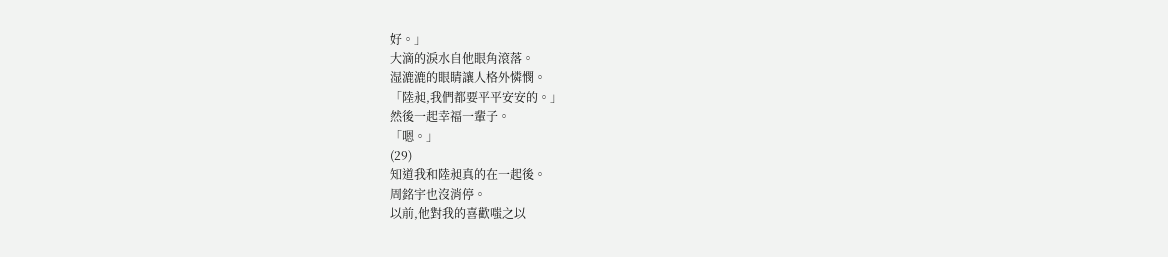好。」
大滴的淚水自他眼角滾落。
湿漉漉的眼睛讓人格外憐憫。
「陸昶,我們都要平平安安的。」
然後一起幸福一輩子。
「嗯。」
(29)
知道我和陸昶真的在一起後。
周銘宇也沒消停。
以前,他對我的喜歡嗤之以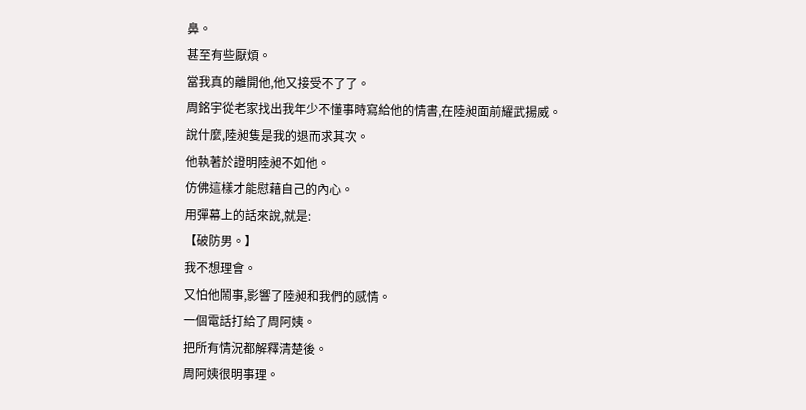鼻。
甚至有些厭煩。
當我真的離開他,他又接受不了了。
周銘宇從老家找出我年少不懂事時寫給他的情書,在陸昶面前耀武揚威。
說什麼,陸昶隻是我的退而求其次。
他執著於證明陸昶不如他。
仿佛這樣才能慰藉自己的內心。
用彈幕上的話來說,就是:
【破防男。】
我不想理會。
又怕他鬧事,影響了陸昶和我們的感情。
一個電話打給了周阿姨。
把所有情況都解釋清楚後。
周阿姨很明事理。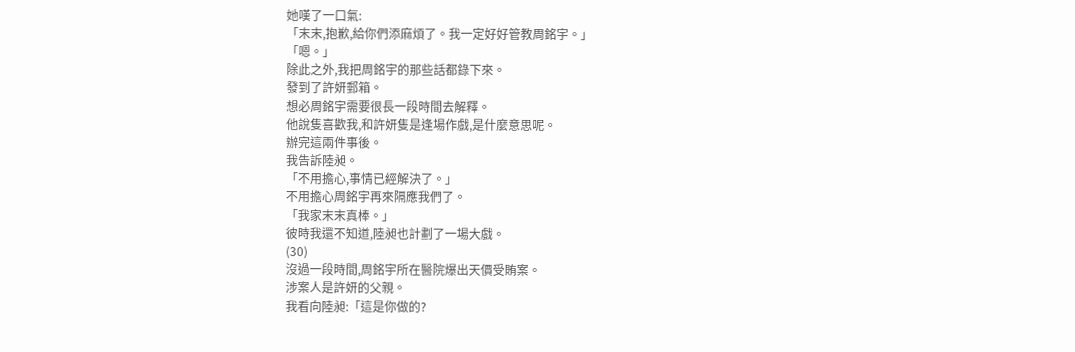她嘆了一口氣:
「末末,抱歉,給你們添麻煩了。我一定好好管教周銘宇。」
「嗯。」
除此之外,我把周銘宇的那些話都錄下來。
發到了許妍郵箱。
想必周銘宇需要很長一段時間去解釋。
他說隻喜歡我,和許妍隻是逢場作戲,是什麼意思呢。
辦完這兩件事後。
我告訴陸昶。
「不用擔心,事情已經解決了。」
不用擔心周銘宇再來隔應我們了。
「我家末末真棒。」
彼時我還不知道,陸昶也計劃了一場大戲。
(30)
沒過一段時間,周銘宇所在醫院爆出天價受賄案。
涉案人是許妍的父親。
我看向陸昶:「這是你做的?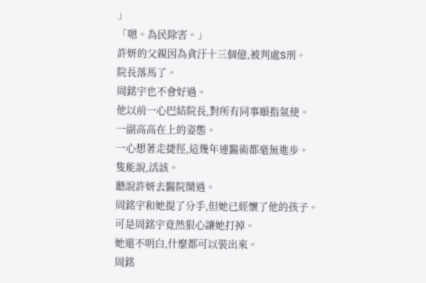」
「嗯。為民除害。」
許妍的父親因為貪汙十三個億,被判處S刑。
院長落馬了。
周銘宇也不會好過。
他以前一心巴結院長,對所有同事頤指氣使。
一副高高在上的姿態。
一心想著走捷徑,這幾年連醫術都毫無進步。
隻能說,活該。
聽說許妍去醫院鬧過。
周銘宇和她提了分手,但她已經懷了他的孩子。
可是周銘宇竟然狠心讓她打掉。
她還不明白,什麼都可以裝出來。
周銘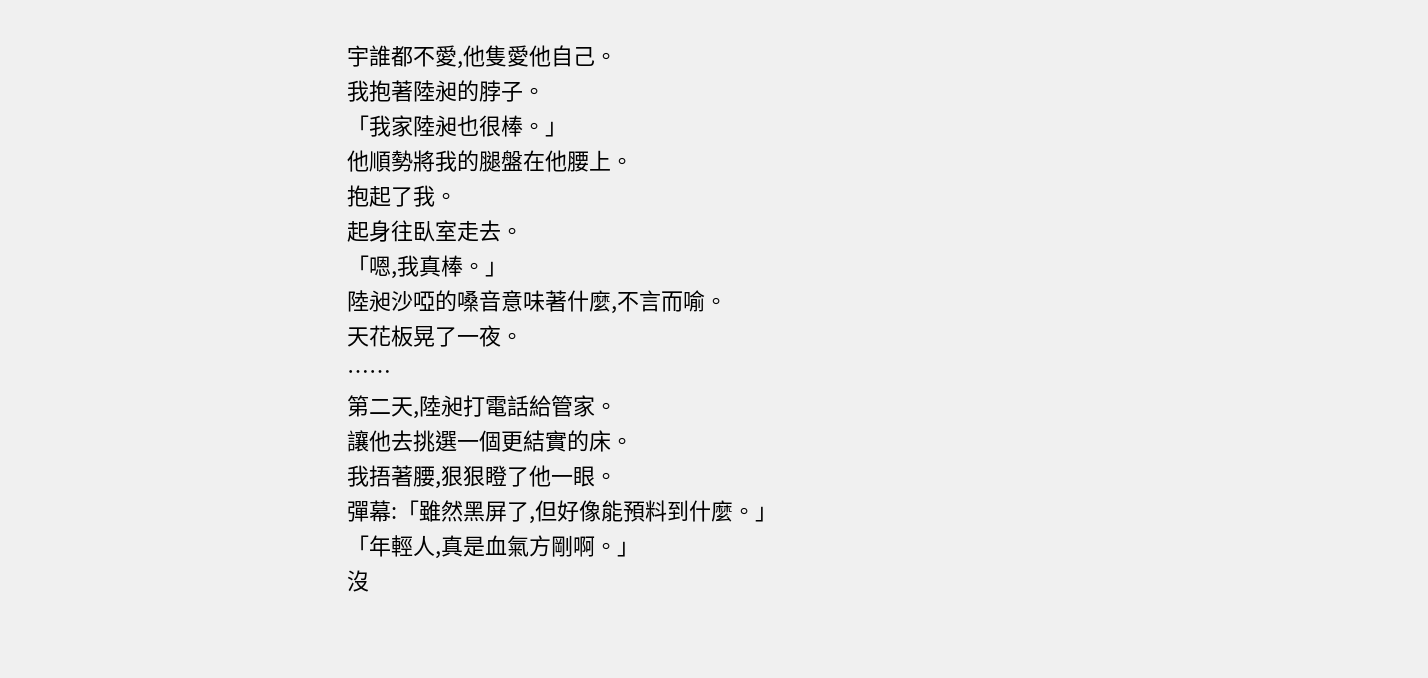宇誰都不愛,他隻愛他自己。
我抱著陸昶的脖子。
「我家陸昶也很棒。」
他順勢將我的腿盤在他腰上。
抱起了我。
起身往臥室走去。
「嗯,我真棒。」
陸昶沙啞的嗓音意味著什麼,不言而喻。
天花板晃了一夜。
……
第二天,陸昶打電話給管家。
讓他去挑選一個更結實的床。
我捂著腰,狠狠瞪了他一眼。
彈幕:「雖然黑屏了,但好像能預料到什麼。」
「年輕人,真是血氣方剛啊。」
沒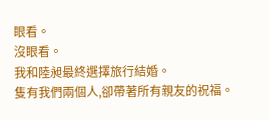眼看。
沒眼看。
我和陸昶最終選擇旅行結婚。
隻有我們兩個人,卻帶著所有親友的祝福。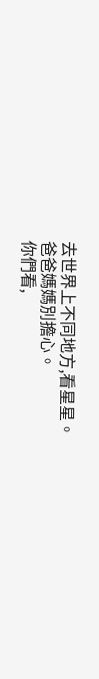去世界上不同地方,看星星。
爸爸媽媽別擔心。
你們看,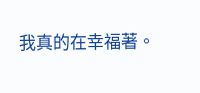我真的在幸福著。